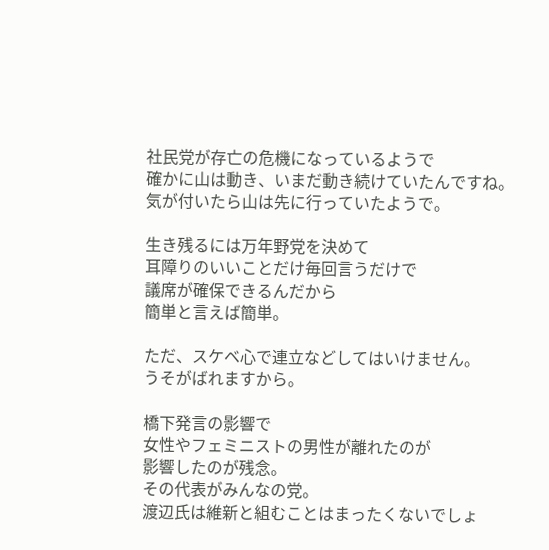社民党が存亡の危機になっているようで
確かに山は動き、いまだ動き続けていたんですね。
気が付いたら山は先に行っていたようで。

生き残るには万年野党を決めて
耳障りのいいことだけ毎回言うだけで
議席が確保できるんだから
簡単と言えば簡単。

ただ、スケベ心で連立などしてはいけません。
うそがばれますから。

橋下発言の影響で
女性やフェミニストの男性が離れたのが
影響したのが残念。
その代表がみんなの党。
渡辺氏は維新と組むことはまったくないでしょ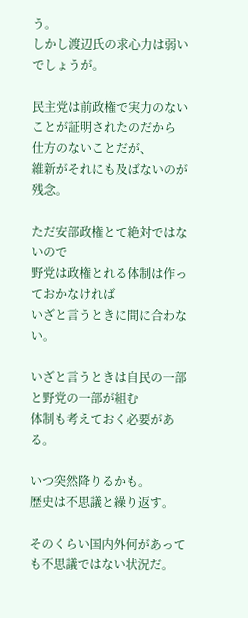う。
しかし渡辺氏の求心力は弱いでしょうが。

民主党は前政権で実力のないことが証明されたのだから
仕方のないことだが、
維新がそれにも及ばないのが残念。

ただ安部政権とて絶対ではないので
野党は政権とれる体制は作っておかなければ
いざと言うときに間に合わない。

いざと言うときは自民の一部と野党の一部が組む
体制も考えておく必要がある。

いつ突然降りるかも。
歴史は不思議と繰り返す。

そのくらい国内外何があっても不思議ではない状況だ。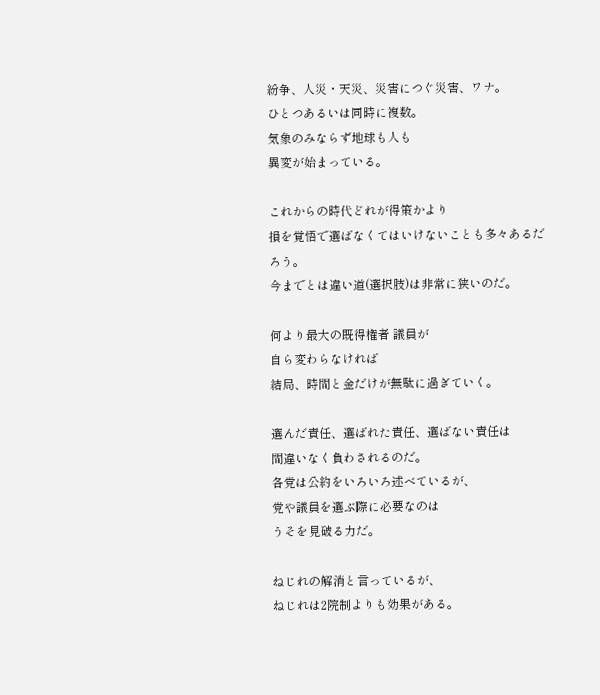紛争、人災・天災、災害につぐ災害、ワナ。
ひとつあるいは同時に複数。
気象のみならず地球も人も
異変が始まっている。

これからの時代どれが得策かより
損を覚悟で選ばなくてはいけないことも多々あるだろう。
今までとは違い道(選択肢)は非常に狭いのだ。

何より最大の既得権者 議員が
自ら変わらなければ
結局、時間と金だけが無駄に過ぎていく。

選んだ責任、選ばれた責任、選ばない責任は
間違いなく負わされるのだ。
各党は公約をいろいろ述べているが、
党や議員を選ぶ際に必要なのは
うそを見破る力だ。

ねじれの解消と言っているが、
ねじれは2院制よりも効果がある。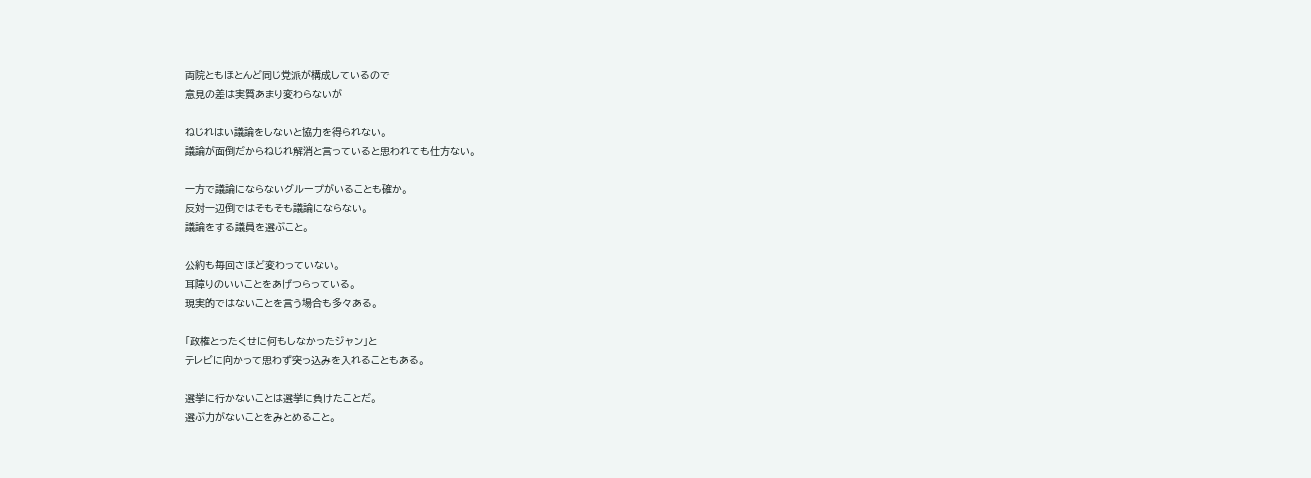両院ともほとんど同じ党派が構成しているので
意見の差は実質あまり変わらないが

ねじれはい議論をしないと協力を得られない。
議論が面倒だからねじれ解消と言っていると思われても仕方ない。

一方で議論にならないグループがいることも確か。
反対一辺倒ではそもそも議論にならない。
議論をする議員を選ぶこと。

公約も毎回さほど変わっていない。
耳障りのいいことをあげつらっている。
現実的ではないことを言う場合も多々ある。

「政権とったくせに何もしなかったジャン」と
テレビに向かって思わず突っ込みを入れることもある。

選挙に行かないことは選挙に負けたことだ。
選ぶ力がないことをみとめること。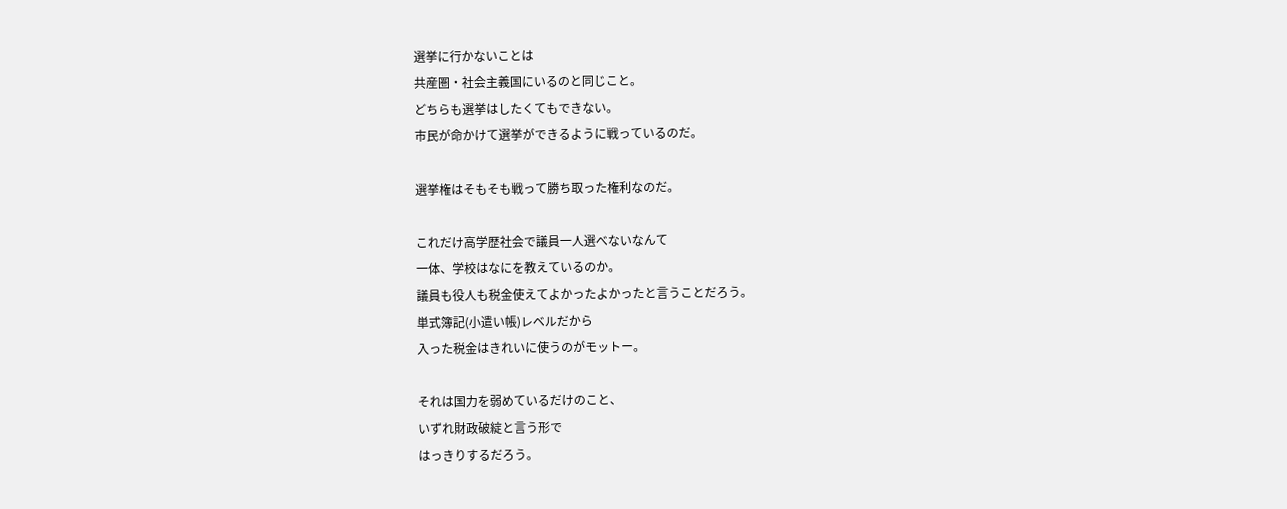選挙に行かないことは
共産圏・社会主義国にいるのと同じこと。
どちらも選挙はしたくてもできない。
市民が命かけて選挙ができるように戦っているのだ。

選挙権はそもそも戦って勝ち取った権利なのだ。

これだけ高学歴社会で議員一人選べないなんて
一体、学校はなにを教えているのか。
議員も役人も税金使えてよかったよかったと言うことだろう。
単式簿記(小遣い帳)レベルだから
入った税金はきれいに使うのがモットー。

それは国力を弱めているだけのこと、
いずれ財政破綻と言う形で
はっきりするだろう。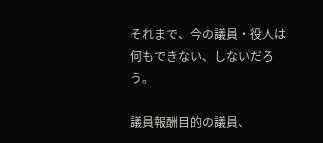それまで、今の議員・役人は何もできない、しないだろう。

議員報酬目的の議員、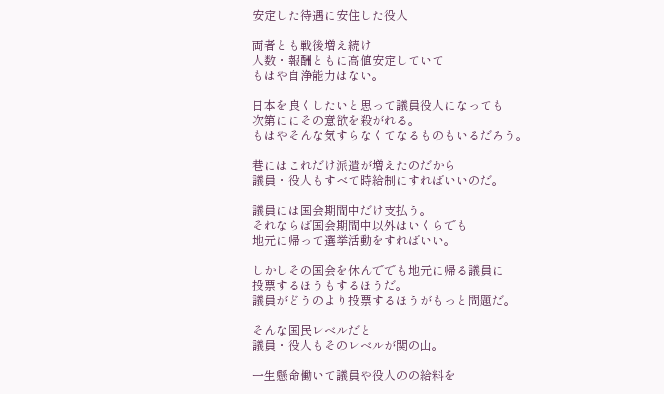安定した待遇に安住した役人

両者とも戦後増え続け
人数・報酬ともに高値安定していて
もはや自浄能力はない。

日本を良くしたいと思って議員役人になっても
次第ににその意欲を殺がれる。
もはやそんな気すらなくてなるものもいるだろう。

巷にはこれだけ派遣が増えたのだから
議員・役人もすべて時給制にすればいいのだ。

議員には国会期間中だけ支払う。
それならば国会期間中以外はいくらでも
地元に帰って選挙活動をすればいい。

しかしその国会を休んででも地元に帰る議員に
投票するほうもするほうだ。
議員がどうのより投票するほうがもっと問題だ。

そんな国民レベルだと
議員・役人もそのレベルが関の山。

一生懸命働いて議員や役人のの給料を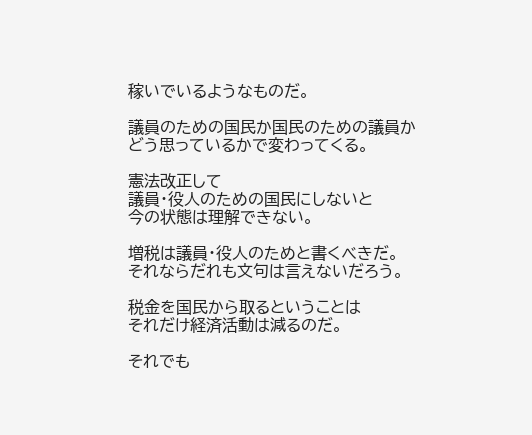稼いでいるようなものだ。

議員のための国民か国民のための議員か
どう思っているかで変わってくる。

憲法改正して
議員・役人のための国民にしないと
今の状態は理解できない。

増税は議員・役人のためと書くべきだ。
それならだれも文句は言えないだろう。

税金を国民から取るということは
それだけ経済活動は減るのだ。

それでも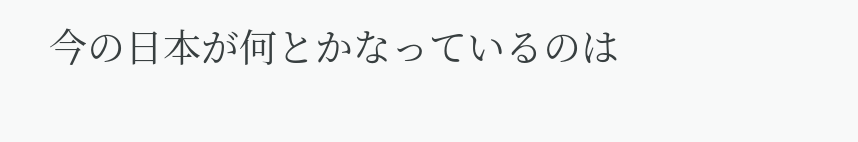今の日本が何とかなっているのは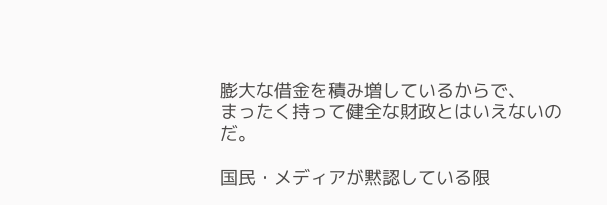膨大な借金を積み増しているからで、
まったく持って健全な財政とはいえないのだ。

国民・メディアが黙認している限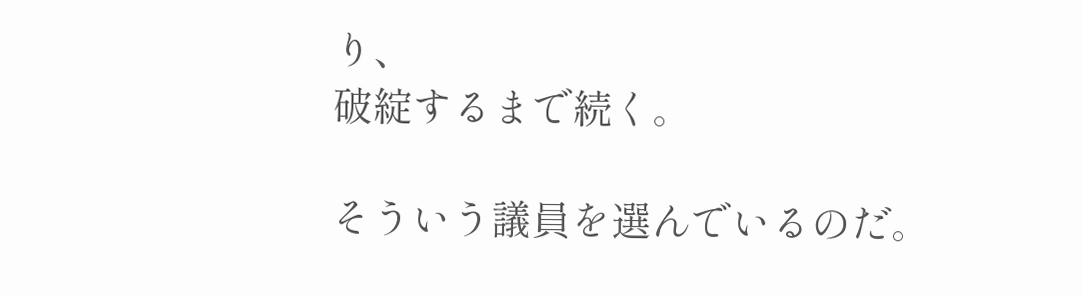り、
破綻するまで続く。

そういう議員を選んでいるのだ。